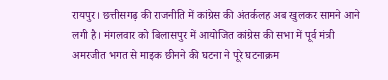रायपुर। छत्तीसगढ़ की राजनीति में कांग्रेस की अंतर्कलह अब खुलकर सामने आने लगी है। मंगलवार को बिलासपुर में आयोजित कांग्रेस की सभा में पूर्व मंत्री अमरजीत भगत से माइक छीनने की घटना ने पूरे घटनाक्रम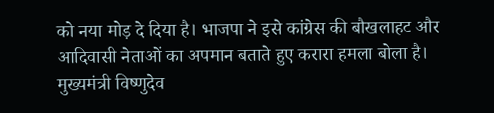को नया मोड़ दे दिया है। भाजपा ने इसे कांग्रेस की बौखलाहट और आदिवासी नेताओं का अपमान बताते हुए करारा हमला बोला है।
मुख्यमंत्री विष्णुदेव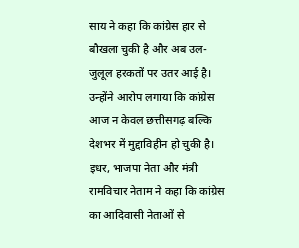साय ने कहा कि कांग्रेस हार से बौखला चुकी है और अब उल-जुलूल हरकतों पर उतर आई है। उन्होंने आरोप लगाया कि कांग्रेस आज न केवल छत्तीसगढ़ बल्कि देशभर में मुद्दाविहीन हो चुकी है।
इधर, भाजपा नेता और मंत्री रामविचार नेताम ने कहा कि कांग्रेस का आदिवासी नेताओं से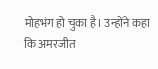मोहभंग हो चुका है। उन्होंने कहा कि अमरजीत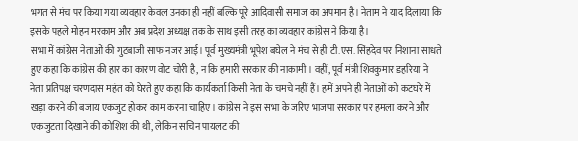भगत से मंच पर किया गया व्यवहार केवल उनका ही नहीं बल्कि पूरे आदिवासी समाज का अपमान है। नेताम ने याद दिलाया कि इसके पहले मोहन मरकाम और अब प्रदेश अध्यक्ष तक के साथ इसी तरह का व्यवहार कांग्रेस ने किया है।
सभा में कांग्रेस नेताओं की गुटबाजी साफ नजर आई। पूर्व मुख्यमंत्री भूपेश बघेल ने मंच से ही टी.एस. सिंहदेव पर निशाना साधते हुए कहा कि कांग्रेस की हार का कारण वोट चोरी है, न कि हमारी सरकार की नाकामी। वहीं, पूर्व मंत्री शिवकुमार डहरिया ने नेता प्रतिपक्ष चरणदास महंत को घेरते हुए कहा कि कार्यकर्ता किसी नेता के चमचे नहीं हैं। हमें अपने ही नेताओं को कटघरे में खड़ा करने की बजाय एकजुट होकर काम करना चाहिए। कांग्रेस ने इस सभा के जरिए भाजपा सरकार पर हमला करने और एकजुटता दिखाने की कोशिश की थी, लेकिन सचिन पायलट की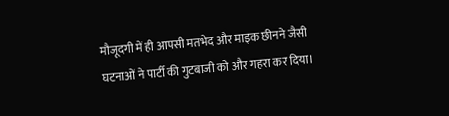मौजूदगी में ही आपसी मतभेद और माइक छीनने जैसी घटनाओं ने पार्टी की गुटबाजी को और गहरा कर दिया।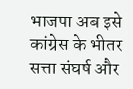भाजपा अब इसे कांग्रेस के भीतर सत्ता संघर्ष और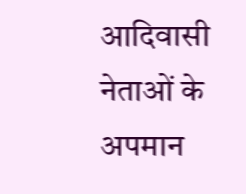आदिवासी नेताओं के अपमान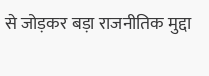से जोड़कर बड़ा राजनीतिक मुद्दा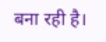बना रही है।